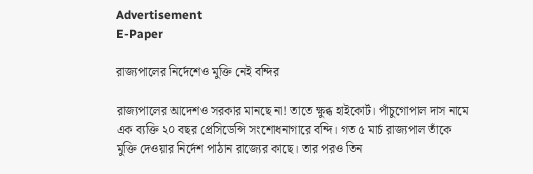Advertisement
E-Paper

রাজ্যপালের নির্দেশেও মুক্তি নেই বন্দির

রাজ্যপালের আদেশও সরকার মানছে না! তাতে ক্ষুব্ধ হাইকোর্ট। পাঁচুগোপাল দাস নামে এক ব্যক্তি ২০ বছর প্রেসিডেন্সি সংশোধনাগারে বন্দি। গত ৫ মার্চ রাজ্যপাল তাঁকে মুক্তি দেওয়ার নির্দেশ পাঠান রাজ্যের কাছে। তার পরও তিন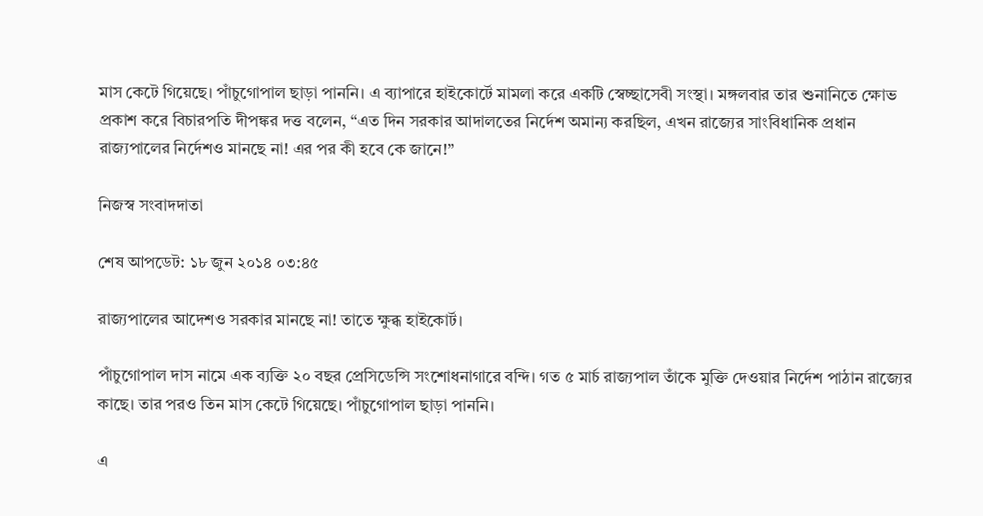মাস কেটে গিয়েছে। পাঁচুগোপাল ছাড়া পাননি। এ ব্যাপারে হাইকোর্টে মামলা করে একটি স্বেচ্ছাসেবী সংস্থা। মঙ্গলবার তার শুনানিতে ক্ষোভ প্রকাশ করে বিচারপতি দীপঙ্কর দত্ত বলেন, “এত দিন সরকার আদালতের নির্দেশ অমান্য করছিল, এখন রাজ্যের সাংবিধানিক প্রধান রাজ্যপালের নির্দেশও মানছে না! এর পর কী হবে কে জানে!”

নিজস্ব সংবাদদাতা

শেষ আপডেট: ১৮ জুন ২০১৪ ০৩:৪৫

রাজ্যপালের আদেশও সরকার মানছে না! তাতে ক্ষুব্ধ হাইকোর্ট।

পাঁচুগোপাল দাস নামে এক ব্যক্তি ২০ বছর প্রেসিডেন্সি সংশোধনাগারে বন্দি। গত ৫ মার্চ রাজ্যপাল তাঁকে মুক্তি দেওয়ার নির্দেশ পাঠান রাজ্যের কাছে। তার পরও তিন মাস কেটে গিয়েছে। পাঁচুগোপাল ছাড়া পাননি।

এ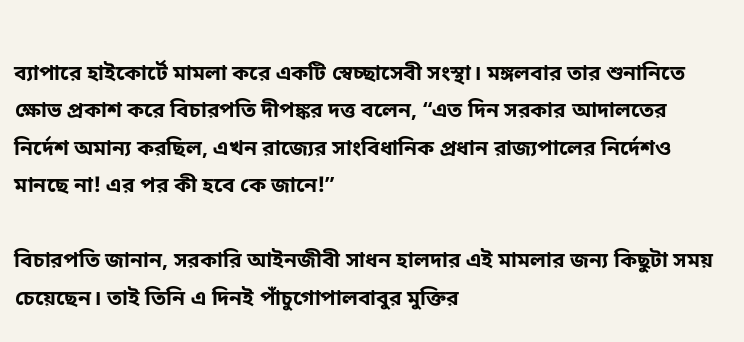ব্যাপারে হাইকোর্টে মামলা করে একটি স্বেচ্ছাসেবী সংস্থা। মঙ্গলবার তার শুনানিতে ক্ষোভ প্রকাশ করে বিচারপতি দীপঙ্কর দত্ত বলেন, “এত দিন সরকার আদালতের নির্দেশ অমান্য করছিল, এখন রাজ্যের সাংবিধানিক প্রধান রাজ্যপালের নির্দেশও মানছে না! এর পর কী হবে কে জানে!”

বিচারপতি জানান, সরকারি আইনজীবী সাধন হালদার এই মামলার জন্য কিছুটা সময় চেয়েছেন। তাই তিনি এ দিনই পাঁচুগোপালবাবুর মুক্তির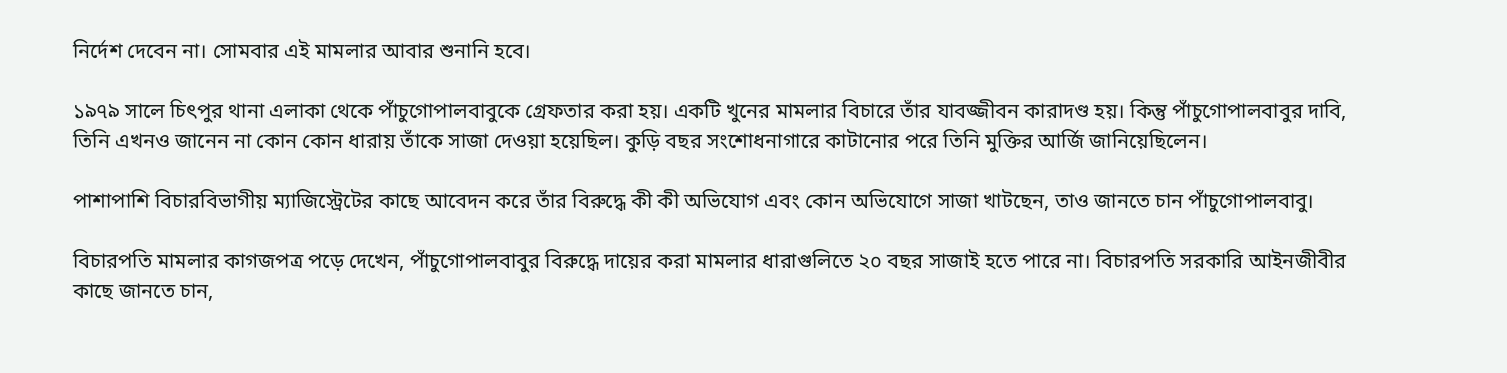নির্দেশ দেবেন না। সোমবার এই মামলার আবার শুনানি হবে।

১৯৭৯ সালে চিৎপুর থানা এলাকা থেকে পাঁচুগোপালবাবুকে গ্রেফতার করা হয়। একটি খুনের মামলার বিচারে তাঁর যাবজ্জীবন কারাদণ্ড হয়। কিন্তু পাঁচুগোপালবাবুর দাবি, তিনি এখনও জানেন না কোন কোন ধারায় তাঁকে সাজা দেওয়া হয়েছিল। কুড়ি বছর সংশোধনাগারে কাটানোর পরে তিনি মুক্তির আর্জি জানিয়েছিলেন।

পাশাপাশি বিচারবিভাগীয় ম্যাজিস্ট্রেটের কাছে আবেদন করে তাঁর বিরুদ্ধে কী কী অভিযোগ এবং কোন অভিযোগে সাজা খাটছেন, তাও জানতে চান পাঁচুগোপালবাবু।

বিচারপতি মামলার কাগজপত্র পড়ে দেখেন, পাঁচুগোপালবাবুর বিরুদ্ধে দায়ের করা মামলার ধারাগুলিতে ২০ বছর সাজাই হতে পারে না। বিচারপতি সরকারি আইনজীবীর কাছে জানতে চান,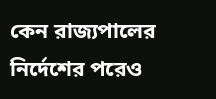কেন রাজ্যপালের নির্দেশের পরেও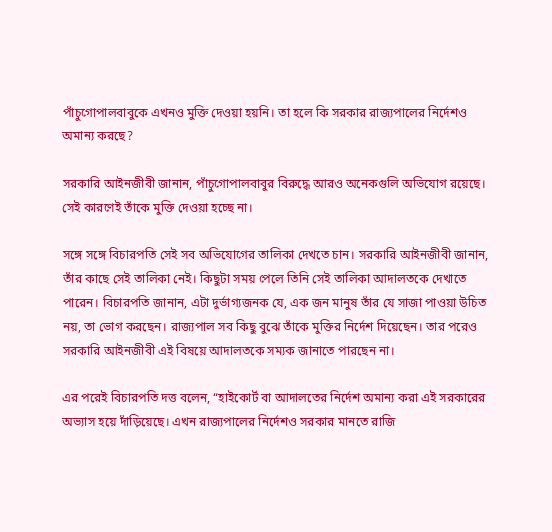পাঁচুগোপালবাবুকে এখনও মুক্তি দেওয়া হয়নি। তা হলে কি সরকার রাজ্যপালের নির্দেশও অমান্য করছে?

সরকারি আইনজীবী জানান, পাঁচুগোপালবাবুর বিরুদ্ধে আরও অনেকগুলি অভিযোগ রয়েছে। সেই কারণেই তাঁকে মুক্তি দেওয়া হচ্ছে না।

সঙ্গে সঙ্গে বিচারপতি সেই সব অভিযোগের তালিকা দেখতে চান। সরকারি আইনজীবী জানান, তাঁর কাছে সেই তালিকা নেই। কিছুটা সময় পেলে তিনি সেই তালিকা আদালতকে দেখাতে পারেন। বিচারপতি জানান, এটা দুর্ভাগ্যজনক যে, এক জন মানুষ তাঁর যে সাজা পাওয়া উচিত নয়, তা ভোগ করছেন। রাজ্যপাল সব কিছু বুঝে তাঁকে মুক্তির নির্দেশ দিয়েছেন। তার পরেও সরকারি আইনজীবী এই বিষয়ে আদালতকে সম্যক জানাতে পারছেন না।

এর পরেই বিচারপতি দত্ত বলেন, “হাইকোর্ট বা আদালতের নির্দেশ অমান্য করা এই সরকারের অভ্যাস হয়ে দাঁড়িয়েছে। এখন রাজ্যপালের নির্দেশও সরকার মানতে রাজি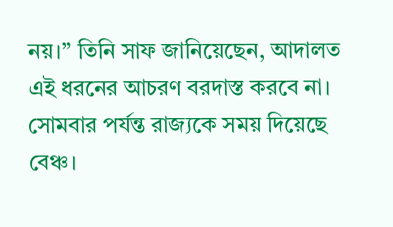নয়।” তিনি সাফ জানিয়েছেন, আদালত এই ধরনের আচরণ বরদাস্ত করবে না। সোমবার পর্যন্ত রাজ্যকে সময় দিয়েছে বেঞ্চ।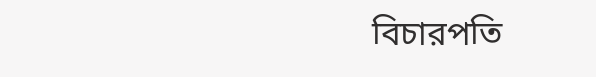বিচারপতি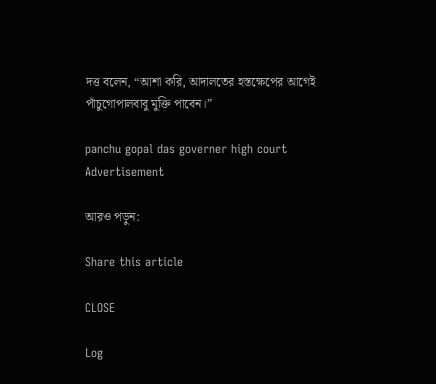দত্ত বলেন, “আশা করি, আদালতের হস্তক্ষেপের আগেই পাঁচুগোপালবাবু মুক্তি পাবেন।”

panchu gopal das governer high court
Advertisement

আরও পড়ুন:

Share this article

CLOSE

Log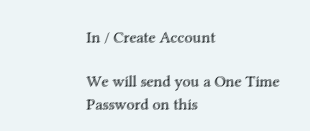In / Create Account

We will send you a One Time Password on this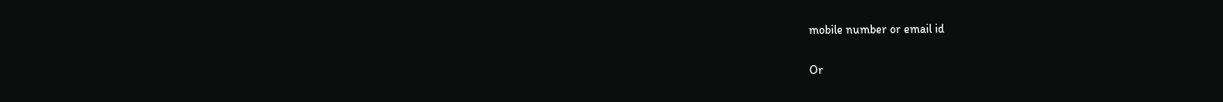mobile number or email id

Or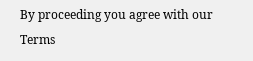By proceeding you agree with our Terms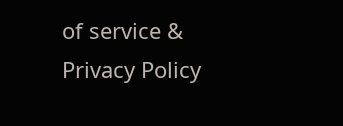of service & Privacy Policy